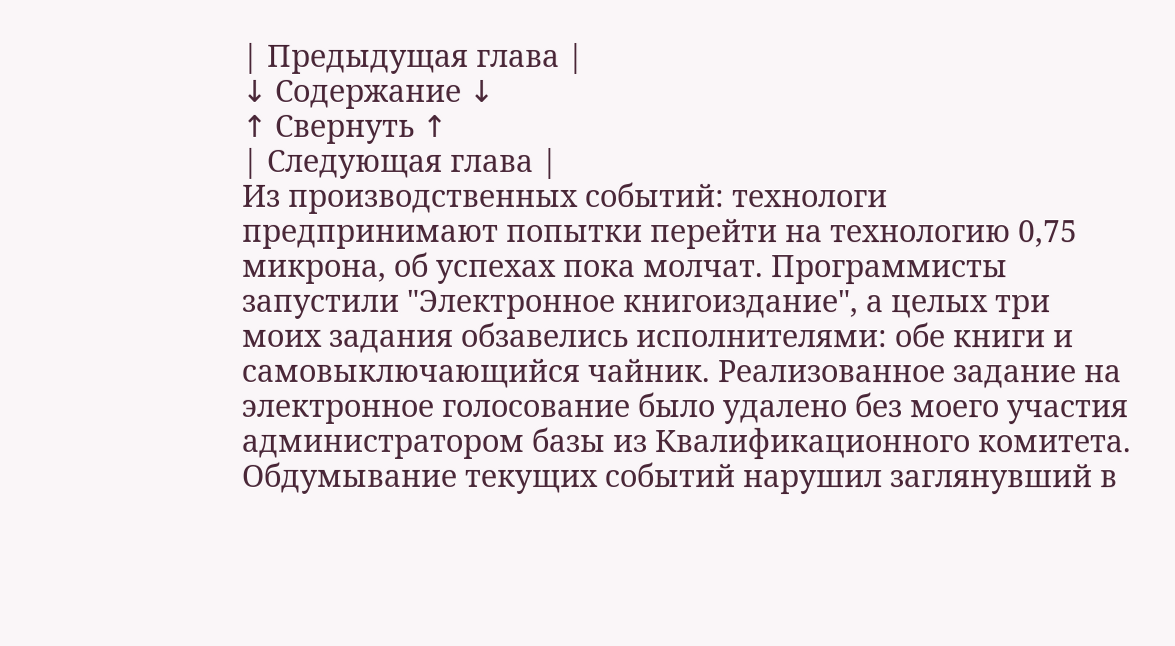| Предыдущая глава |
↓ Содержание ↓
↑ Свернуть ↑
| Следующая глава |
Из производственных событий: технологи предпринимают попытки перейти на технологию 0,75 микрона, об успехах пока молчат. Программисты запустили "Электронное книгоиздание", а целых три моих задания обзавелись исполнителями: обе книги и самовыключающийся чайник. Реализованное задание на электронное голосование было удалено без моего участия администратором базы из Квалификационного комитета.
Обдумывание текущих событий нарушил заглянувший в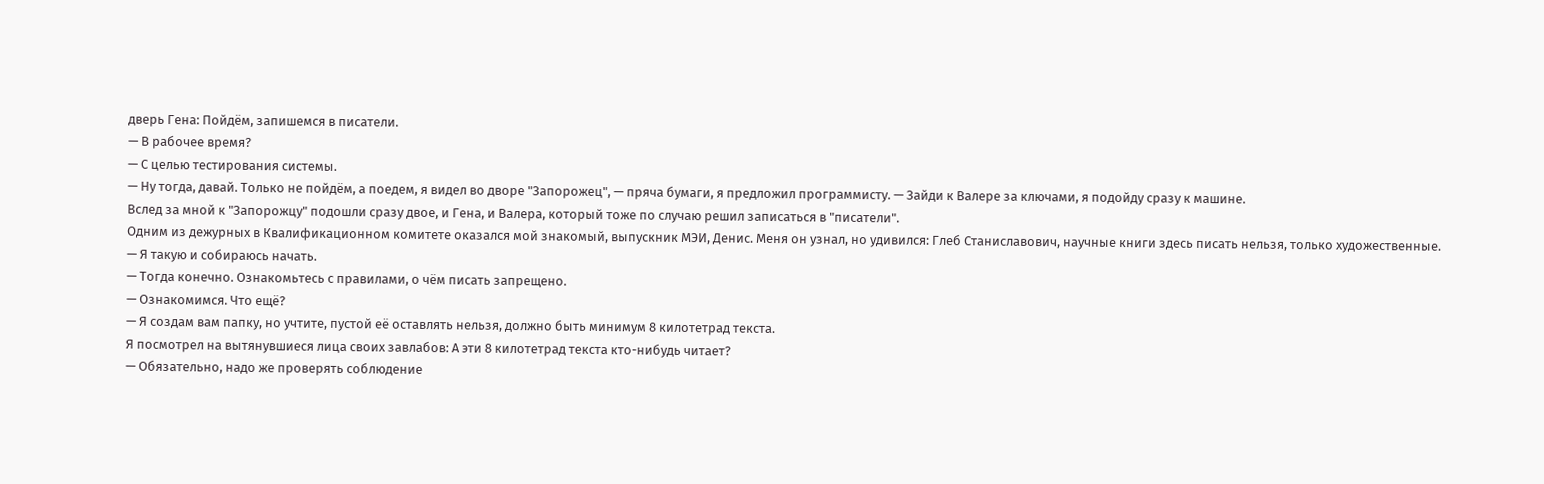дверь Гена: Пойдём, запишемся в писатели.
— В рабочее время?
— С целью тестирования системы.
— Ну тогда, давай. Только не пойдём, а поедем, я видел во дворе "Запорожец", — пряча бумаги, я предложил программисту. — Зайди к Валере за ключами, я подойду сразу к машине.
Вслед за мной к "Запорожцу" подошли сразу двое, и Гена, и Валера, который тоже по случаю решил записаться в "писатели".
Одним из дежурных в Квалификационном комитете оказался мой знакомый, выпускник МЭИ, Денис. Меня он узнал, но удивился: Глеб Станиславович, научные книги здесь писать нельзя, только художественные.
— Я такую и собираюсь начать.
— Тогда конечно. Ознакомьтесь с правилами, о чём писать запрещено.
— Ознакомимся. Что ещё?
— Я создам вам папку, но учтите, пустой её оставлять нельзя, должно быть минимум 8 килотетрад текста.
Я посмотрел на вытянувшиеся лица своих завлабов: А эти 8 килотетрад текста кто-нибудь читает?
— Обязательно, надо же проверять соблюдение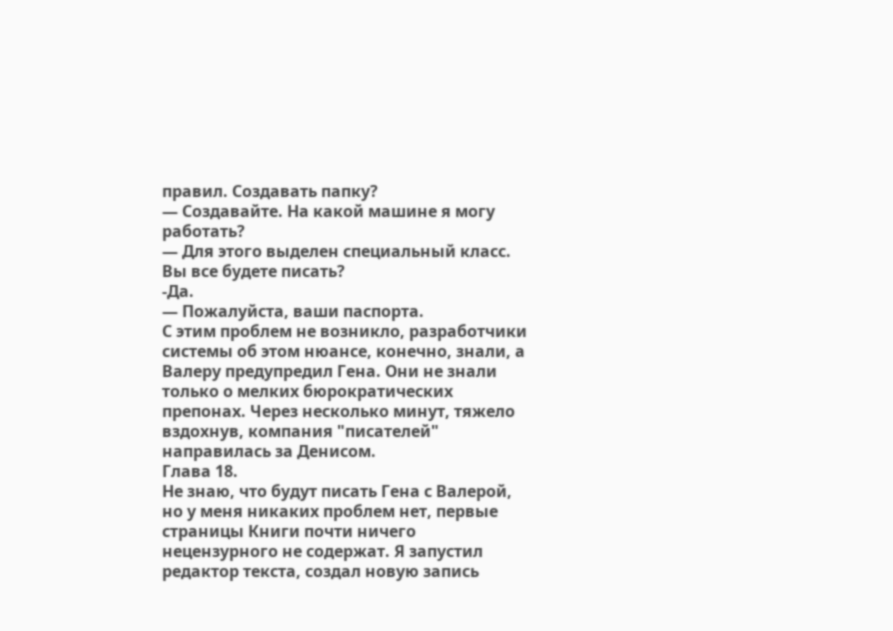правил. Создавать папку?
— Создавайте. На какой машине я могу работать?
— Для этого выделен специальный класс. Вы все будете писать?
-Да.
— Пожалуйста, ваши паспорта.
С этим проблем не возникло, разработчики системы об этом нюансе, конечно, знали, а Валеру предупредил Гена. Они не знали только о мелких бюрократических препонах. Через несколько минут, тяжело вздохнув, компания "писателей" направилась за Денисом.
Глава 18.
Не знаю, что будут писать Гена с Валерой, но у меня никаких проблем нет, первые страницы Книги почти ничего нецензурного не содержат. Я запустил редактор текста, создал новую запись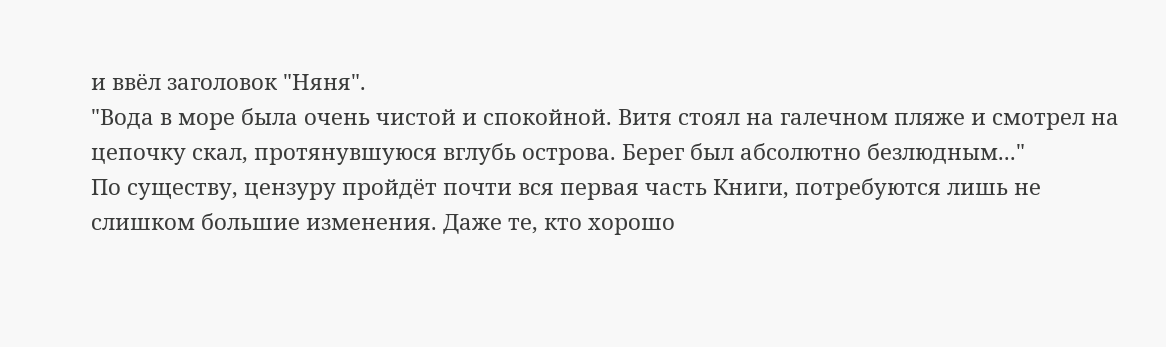и ввёл заголовок "Няня".
"Вода в море была очень чистой и спокойной. Витя стоял на галечном пляже и смотрел на цепочку скал, протянувшуюся вглубь острова. Берег был абсолютно безлюдным..."
По существу, цензуру пройдёт почти вся первая часть Книги, потребуются лишь не слишком большие изменения. Даже те, кто хорошо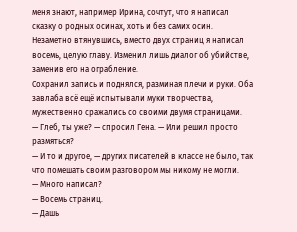меня знают, например Ирина, сочтут, что я написал сказку о родных осинах, хоть и без самих осин. Незаметно втянувшись, вместо двух страниц я написал восемь, целую главу. Изменил лишь диалог об убийстве, заменив его на ограбление.
Сохранил запись и поднялся, разминая плечи и руки. Оба завлаба всё ещё испытывали муки творчества, мужественно сражались со своими двумя страницами.
— Глеб, ты уже? — спросил Гена. — Или решил просто размяться?
— И то и другое, — других писателей в классе не было, так что помешать своим разговором мы никому не могли.
— Много написал?
— Восемь страниц.
— Дашь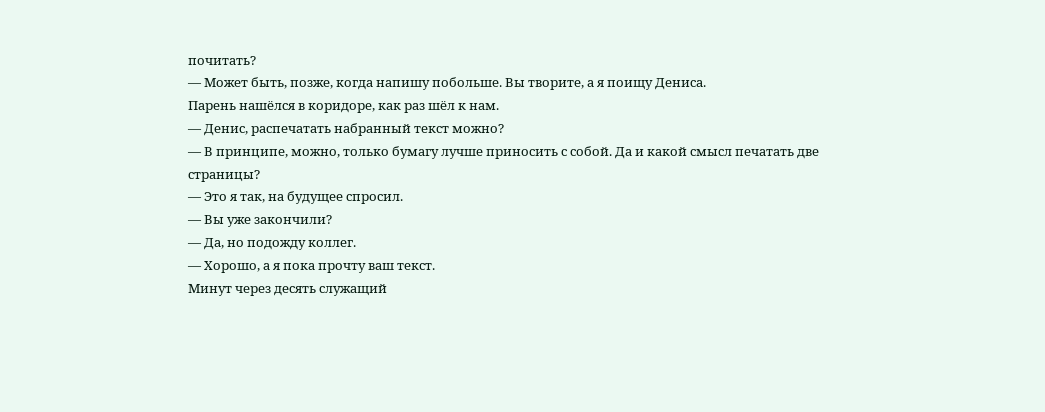почитать?
— Может быть, позже, когда напишу побольше. Вы творите, а я поищу Дениса.
Парень нашёлся в коридоре, как раз шёл к нам.
— Денис, распечатать набранный текст можно?
— В принципе, можно, только бумагу лучше приносить с собой. Да и какой смысл печатать две страницы?
— Это я так, на будущее спросил.
— Вы уже закончили?
— Да, но подожду коллег.
— Хорошо, а я пока прочту ваш текст.
Минут через десять служащий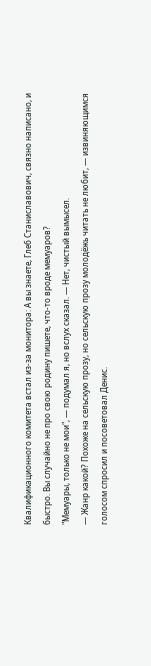Квалификационного комитета встал из-за монитора: А вы знаете, Глеб Станиславович, связно написано, и быстро. Вы случайно не про свою родину пишете, что-то вроде мемуаров?
"Мемуары, только не мои", — подумал я, но вслух сказал. — Нет, чистый вымысел.
— Жанр какой? Похоже на сельскую прозу, но сельскую прозу молодёжь читать не любит, — извиняющимся голосом спросил и посоветовал Денис.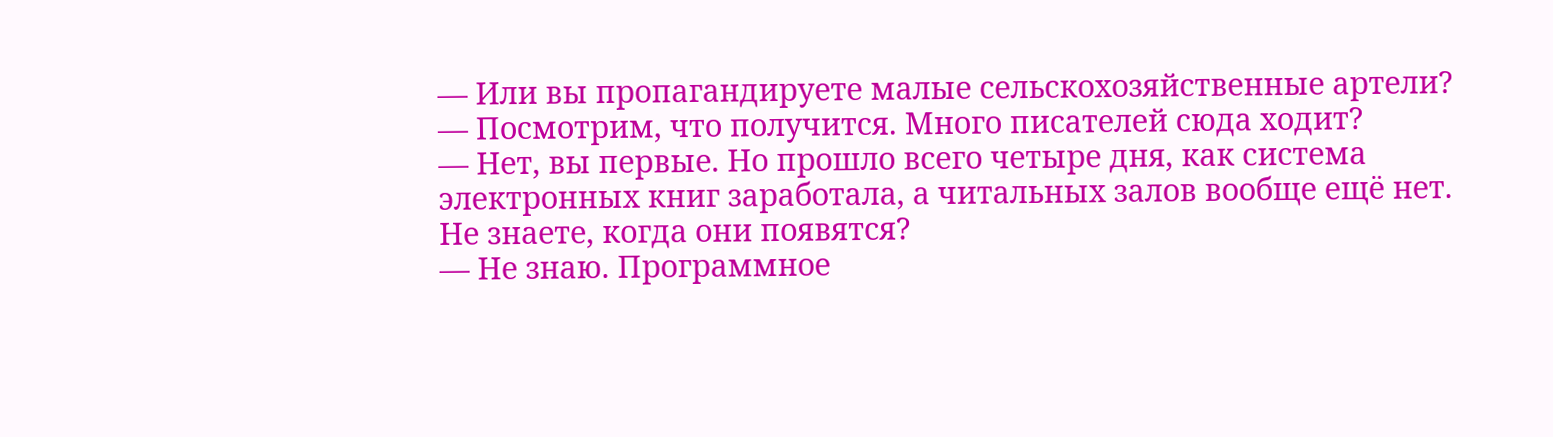— Или вы пропагандируете малые сельскохозяйственные артели?
— Посмотрим, что получится. Много писателей сюда ходит?
— Нет, вы первые. Но прошло всего четыре дня, как система электронных книг заработала, а читальных залов вообще ещё нет. Не знаете, когда они появятся?
— Не знаю. Программное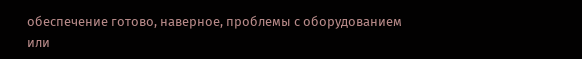обеспечение готово, наверное, проблемы с оборудованием или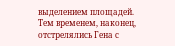выделением площадей.
Тем временем, наконец, отстрелялись Гена с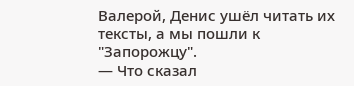Валерой, Денис ушёл читать их тексты, а мы пошли к "Запорожцу".
— Что сказал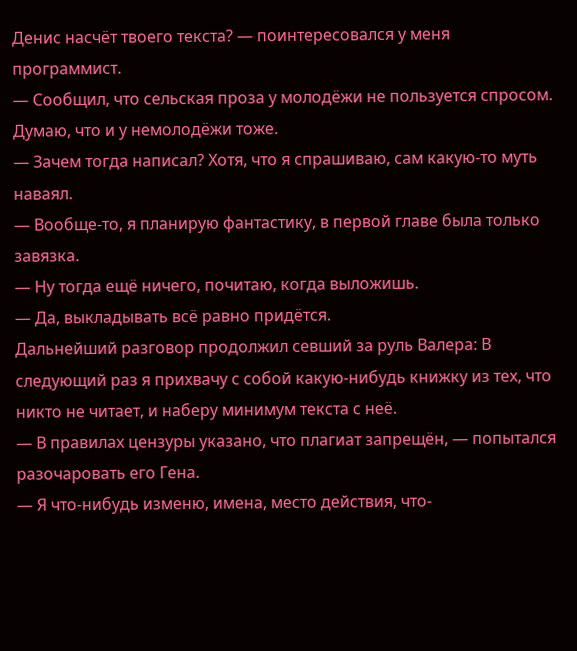Денис насчёт твоего текста? — поинтересовался у меня программист.
— Сообщил, что сельская проза у молодёжи не пользуется спросом. Думаю, что и у немолодёжи тоже.
— Зачем тогда написал? Хотя, что я спрашиваю, сам какую-то муть наваял.
— Вообще-то, я планирую фантастику, в первой главе была только завязка.
— Ну тогда ещё ничего, почитаю, когда выложишь.
— Да, выкладывать всё равно придётся.
Дальнейший разговор продолжил севший за руль Валера: В следующий раз я прихвачу с собой какую-нибудь книжку из тех, что никто не читает, и наберу минимум текста с неё.
— В правилах цензуры указано, что плагиат запрещён, — попытался разочаровать его Гена.
— Я что-нибудь изменю, имена, место действия, что-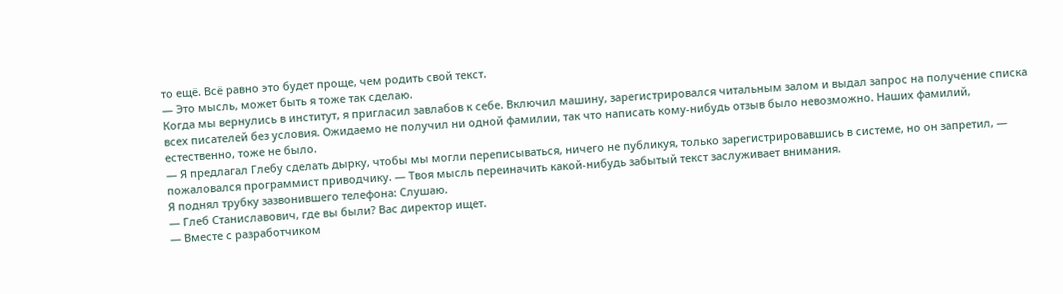то ещё. Всё равно это будет проще, чем родить свой текст.
— Это мысль, может быть я тоже так сделаю.
Когда мы вернулись в институт, я пригласил завлабов к себе. Включил машину, зарегистрировался читальным залом и выдал запрос на получение списка всех писателей без условия. Ожидаемо не получил ни одной фамилии, так что написать кому-нибудь отзыв было невозможно. Наших фамилий, естественно, тоже не было.
— Я предлагал Глебу сделать дырку, чтобы мы могли переписываться, ничего не публикуя, только зарегистрировавшись в системе, но он запретил, — пожаловался программист приводчику. — Твоя мысль переиначить какой-нибудь забытый текст заслуживает внимания.
Я поднял трубку зазвонившего телефона: Слушаю.
— Глеб Станиславович, где вы были? Вас директор ищет.
— Вместе с разработчиком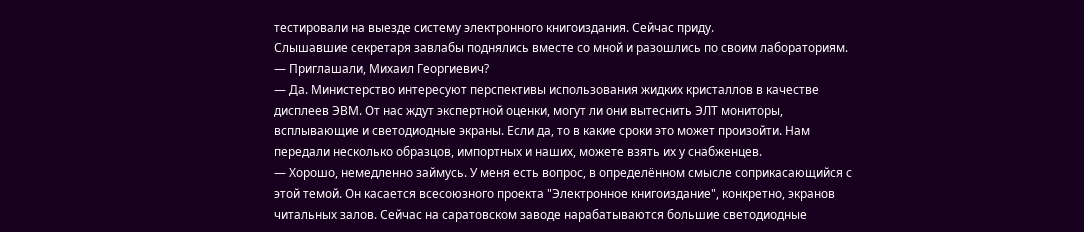тестировали на выезде систему электронного книгоиздания. Сейчас приду.
Слышавшие секретаря завлабы поднялись вместе со мной и разошлись по своим лабораториям.
— Приглашали, Михаил Георгиевич?
— Да. Министерство интересуют перспективы использования жидких кристаллов в качестве дисплеев ЭВМ. От нас ждут экспертной оценки, могут ли они вытеснить ЭЛТ мониторы, всплывающие и светодиодные экраны. Если да, то в какие сроки это может произойти. Нам передали несколько образцов, импортных и наших, можете взять их у снабженцев.
— Хорошо, немедленно займусь. У меня есть вопрос, в определённом смысле соприкасающийся с этой темой. Он касается всесоюзного проекта "Электронное книгоиздание", конкретно, экранов читальных залов. Сейчас на саратовском заводе нарабатываются большие светодиодные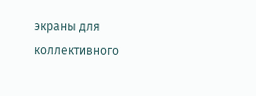экраны для коллективного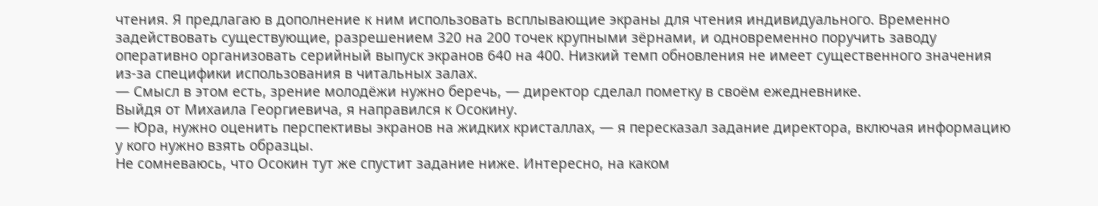чтения. Я предлагаю в дополнение к ним использовать всплывающие экраны для чтения индивидуального. Временно задействовать существующие, разрешением 320 на 200 точек крупными зёрнами, и одновременно поручить заводу оперативно организовать серийный выпуск экранов 640 на 400. Низкий темп обновления не имеет существенного значения из-за специфики использования в читальных залах.
— Смысл в этом есть, зрение молодёжи нужно беречь, — директор сделал пометку в своём ежедневнике.
Выйдя от Михаила Георгиевича, я направился к Осокину.
— Юра, нужно оценить перспективы экранов на жидких кристаллах, — я пересказал задание директора, включая информацию у кого нужно взять образцы.
Не сомневаюсь, что Осокин тут же спустит задание ниже. Интересно, на каком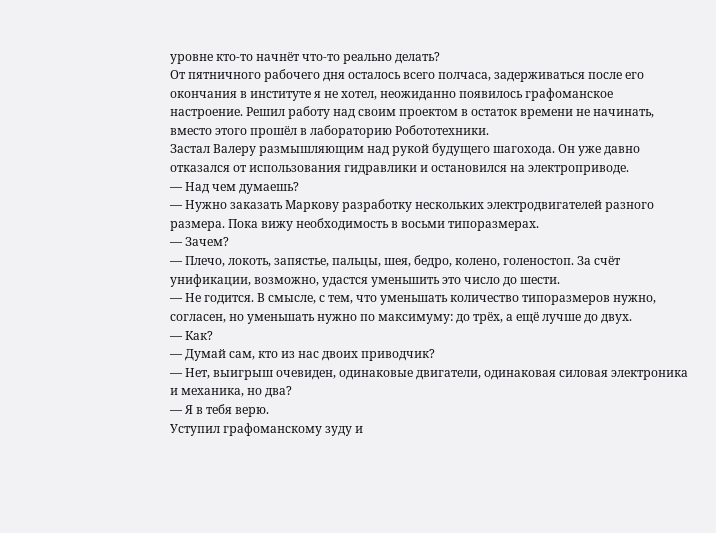уровне кто-то начнёт что-то реально делать?
От пятничного рабочего дня осталось всего полчаса, задерживаться после его окончания в институте я не хотел, неожиданно появилось графоманское настроение. Решил работу над своим проектом в остаток времени не начинать, вместо этого прошёл в лабораторию Робототехники.
Застал Валеру размышляющим над рукой будущего шагохода. Он уже давно отказался от использования гидравлики и остановился на электроприводе.
— Над чем думаешь?
— Нужно заказать Маркову разработку нескольких электродвигателей разного размера. Пока вижу необходимость в восьми типоразмерах.
— Зачем?
— Плечо, локоть, запястье, пальцы, шея, бедро, колено, голеностоп. За счёт унификации, возможно, удастся уменьшить это число до шести.
— Не годится. В смысле, с тем, что уменьшать количество типоразмеров нужно, согласен, но уменьшать нужно по максимуму: до трёх, а ещё лучше до двух.
— Как?
— Думай сам, кто из нас двоих приводчик?
— Нет, выигрыш очевиден, одинаковые двигатели, одинаковая силовая электроника и механика, но два?
— Я в тебя верю.
Уступил графоманскому зуду и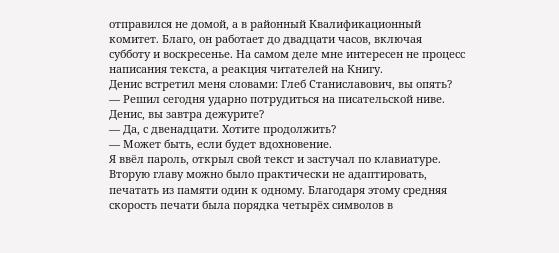отправился не домой, а в районный Квалификационный комитет. Благо, он работает до двадцати часов, включая субботу и воскресенье. На самом деле мне интересен не процесс написания текста, а реакция читателей на Книгу.
Денис встретил меня словами: Глеб Станиславович, вы опять?
— Решил сегодня ударно потрудиться на писательской ниве. Денис, вы завтра дежурите?
— Да, с двенадцати. Хотите продолжить?
— Может быть, если будет вдохновение.
Я ввёл пароль, открыл свой текст и застучал по клавиатуре. Вторую главу можно было практически не адаптировать, печатать из памяти один к одному. Благодаря этому средняя скорость печати была порядка четырёх символов в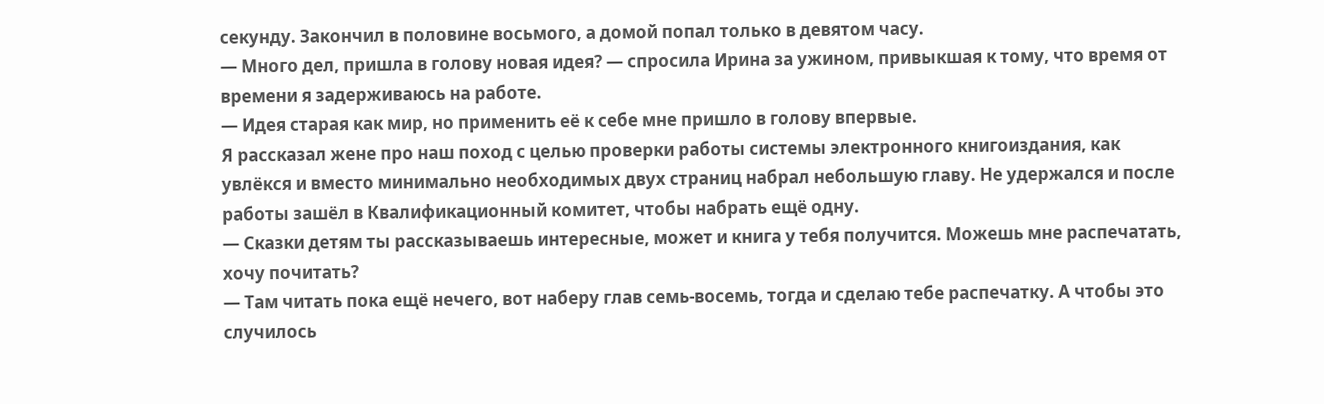секунду. Закончил в половине восьмого, а домой попал только в девятом часу.
— Много дел, пришла в голову новая идея? — спросила Ирина за ужином, привыкшая к тому, что время от времени я задерживаюсь на работе.
— Идея старая как мир, но применить её к себе мне пришло в голову впервые.
Я рассказал жене про наш поход с целью проверки работы системы электронного книгоиздания, как увлёкся и вместо минимально необходимых двух страниц набрал небольшую главу. Не удержался и после работы зашёл в Квалификационный комитет, чтобы набрать ещё одну.
— Сказки детям ты рассказываешь интересные, может и книга у тебя получится. Можешь мне распечатать, хочу почитать?
— Там читать пока ещё нечего, вот наберу глав семь-восемь, тогда и сделаю тебе распечатку. А чтобы это случилось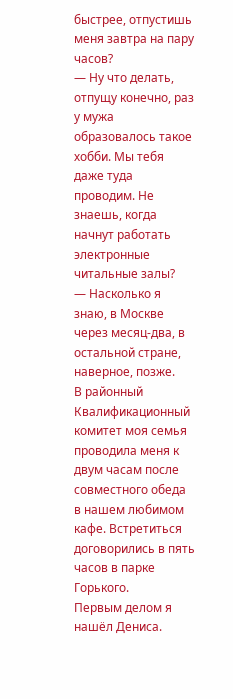быстрее, отпустишь меня завтра на пару часов?
— Ну что делать, отпущу конечно, раз у мужа образовалось такое хобби. Мы тебя даже туда проводим. Не знаешь, когда начнут работать электронные читальные залы?
— Насколько я знаю, в Москве через месяц-два, в остальной стране, наверное, позже.
В районный Квалификационный комитет моя семья проводила меня к двум часам после совместного обеда в нашем любимом кафе. Встретиться договорились в пять часов в парке Горького.
Первым делом я нашёл Дениса.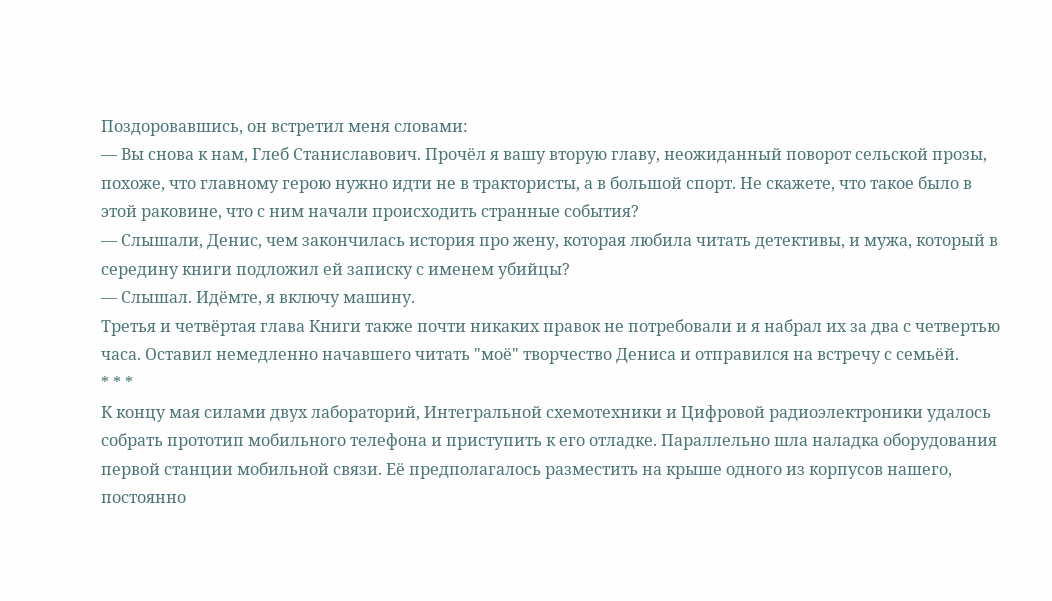Поздоровавшись, он встретил меня словами:
— Вы снова к нам, Глеб Станиславович. Прочёл я вашу вторую главу, неожиданный поворот сельской прозы, похоже, что главному герою нужно идти не в трактористы, а в большой спорт. Не скажете, что такое было в этой раковине, что с ним начали происходить странные события?
— Слышали, Денис, чем закончилась история про жену, которая любила читать детективы, и мужа, который в середину книги подложил ей записку с именем убийцы?
— Слышал. Идёмте, я включу машину.
Третья и четвёртая глава Книги также почти никаких правок не потребовали и я набрал их за два с четвертью часа. Оставил немедленно начавшего читать "моё" творчество Дениса и отправился на встречу с семьёй.
* * *
К концу мая силами двух лабораторий, Интегральной схемотехники и Цифровой радиоэлектроники удалось собрать прототип мобильного телефона и приступить к его отладке. Параллельно шла наладка оборудования первой станции мобильной связи. Её предполагалось разместить на крыше одного из корпусов нашего, постоянно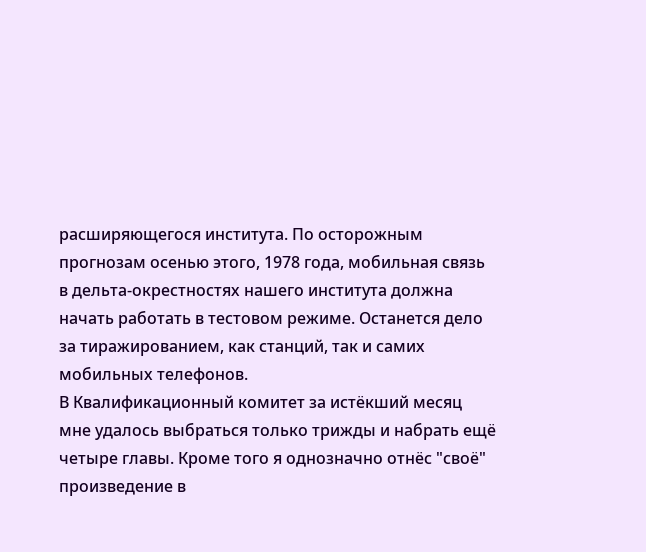расширяющегося института. По осторожным прогнозам осенью этого, 1978 года, мобильная связь в дельта-окрестностях нашего института должна начать работать в тестовом режиме. Останется дело за тиражированием, как станций, так и самих мобильных телефонов.
В Квалификационный комитет за истёкший месяц мне удалось выбраться только трижды и набрать ещё четыре главы. Кроме того я однозначно отнёс "своё" произведение в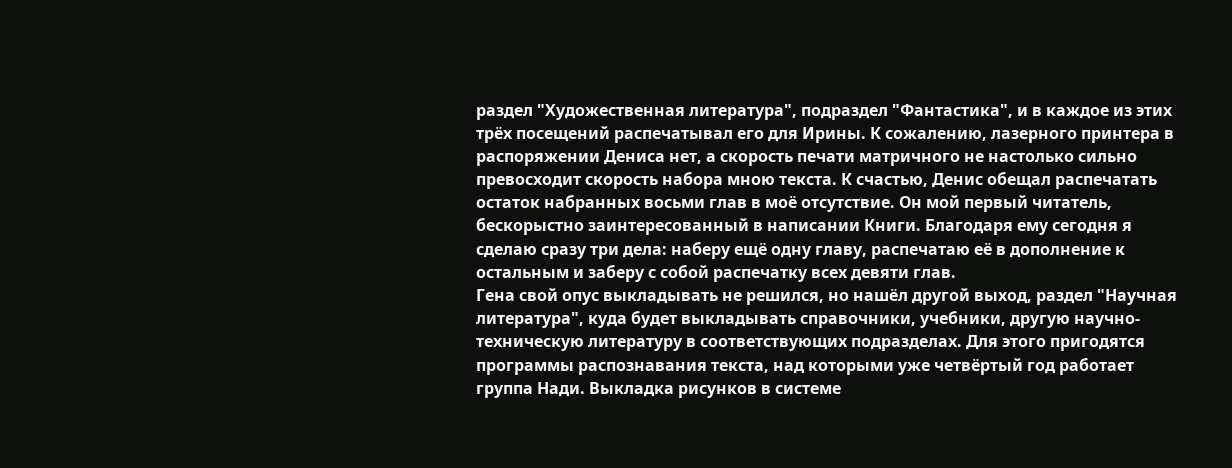раздел "Художественная литература", подраздел "Фантастика", и в каждое из этих трёх посещений распечатывал его для Ирины. К сожалению, лазерного принтера в распоряжении Дениса нет, а скорость печати матричного не настолько сильно превосходит скорость набора мною текста. К счастью, Денис обещал распечатать остаток набранных восьми глав в моё отсутствие. Он мой первый читатель, бескорыстно заинтересованный в написании Книги. Благодаря ему сегодня я сделаю сразу три дела: наберу ещё одну главу, распечатаю её в дополнение к остальным и заберу с собой распечатку всех девяти глав.
Гена свой опус выкладывать не решился, но нашёл другой выход, раздел "Научная литература", куда будет выкладывать справочники, учебники, другую научно-техническую литературу в соответствующих подразделах. Для этого пригодятся программы распознавания текста, над которыми уже четвёртый год работает группа Нади. Выкладка рисунков в системе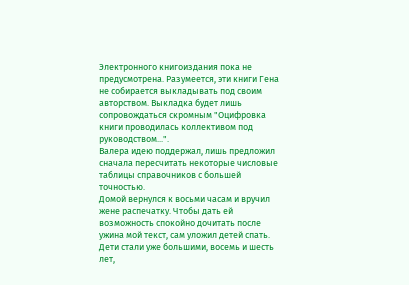Электронного книгоиздания пока не предусмотрена. Разумеется, эти книги Гена не собирается выкладывать под своим авторством. Выкладка будет лишь сопровождаться скромным "Оцифровка книги проводилась коллективом под руководством...".
Валера идею поддержал, лишь предложил сначала пересчитать некоторые числовые таблицы справочников с большей точностью.
Домой вернулся к восьми часам и вручил жене распечатку. Чтобы дать ей возможность спокойно дочитать после ужина мой текст, сам уложил детей спать. Дети стали уже большими, восемь и шесть лет,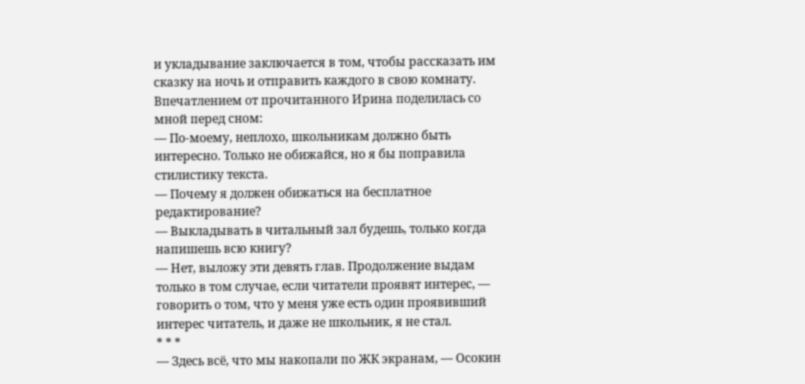и укладывание заключается в том, чтобы рассказать им сказку на ночь и отправить каждого в свою комнату.
Впечатлением от прочитанного Ирина поделилась со мной перед сном:
— По-моему, неплохо, школьникам должно быть интересно. Только не обижайся, но я бы поправила стилистику текста.
— Почему я должен обижаться на бесплатное редактирование?
— Выкладывать в читальный зал будешь, только когда напишешь всю книгу?
— Нет, выложу эти девять глав. Продолжение выдам только в том случае, если читатели проявят интерес, — говорить о том, что у меня уже есть один проявивший интерес читатель, и даже не школьник, я не стал.
* * *
— Здесь всё, что мы накопали по ЖК экранам, — Осокин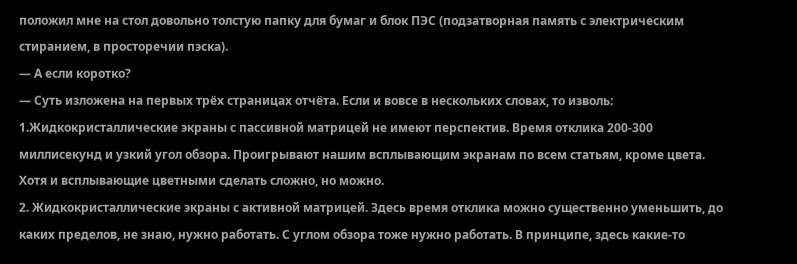положил мне на стол довольно толстую папку для бумаг и блок ПЭС (подзатворная память с электрическим стиранием, в просторечии пэска).
— А если коротко?
— Суть изложена на первых трёх страницах отчёта. Если и вовсе в нескольких словах, то изволь:
1.Жидкокристаллические экраны с пассивной матрицей не имеют перспектив. Время отклика 200-300 миллисекунд и узкий угол обзора. Проигрывают нашим всплывающим экранам по всем статьям, кроме цвета. Хотя и всплывающие цветными сделать сложно, но можно.
2. Жидкокристаллические экраны с активной матрицей. Здесь время отклика можно существенно уменьшить, до каких пределов, не знаю, нужно работать. С углом обзора тоже нужно работать. В принципе, здесь какие-то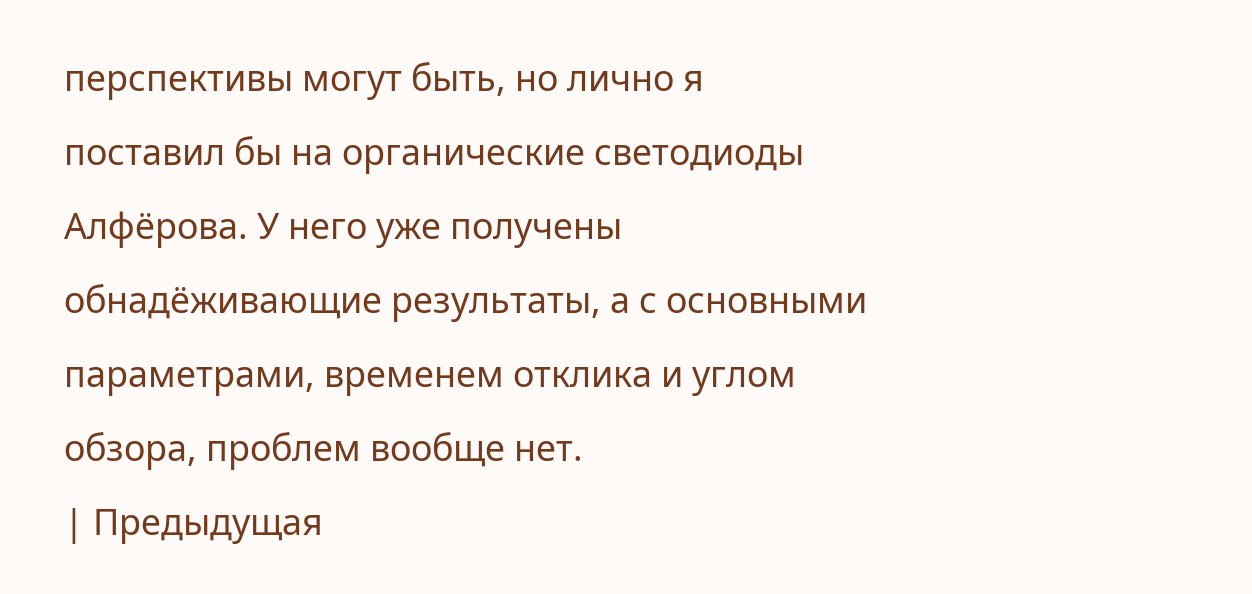перспективы могут быть, но лично я поставил бы на органические светодиоды Алфёрова. У него уже получены обнадёживающие результаты, а с основными параметрами, временем отклика и углом обзора, проблем вообще нет.
| Предыдущая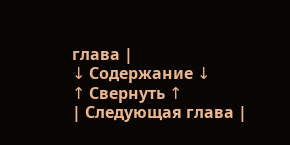глава |
↓ Содержание ↓
↑ Свернуть ↑
| Следующая глава |